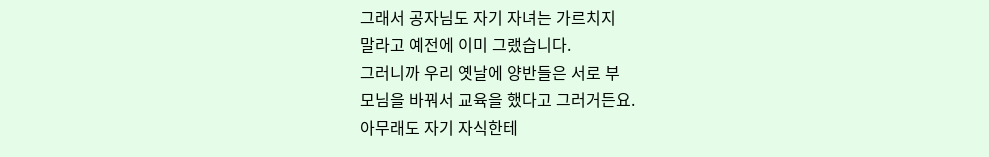그래서 공자님도 자기 자녀는 가르치지
말라고 예전에 이미 그랬습니다.
그러니까 우리 옛날에 양반들은 서로 부
모님을 바꿔서 교육을 했다고 그러거든요.
아무래도 자기 자식한테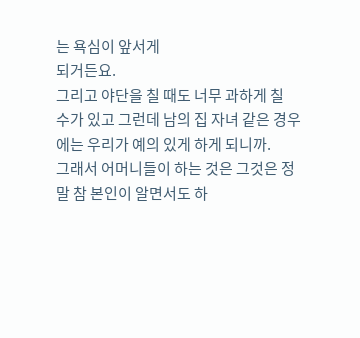는 욕심이 앞서게
되거든요.
그리고 야단을 칠 때도 너무 과하게 칠
수가 있고 그런데 남의 집 자녀 같은 경우
에는 우리가 예의 있게 하게 되니까.
그래서 어머니들이 하는 것은 그것은 정
말 참 본인이 알면서도 하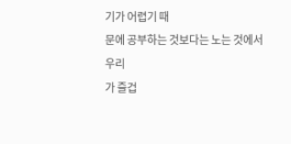기가 어렵기 때
문에 공부하는 것보다는 노는 것에서 우리
가 즐겁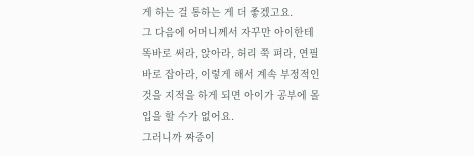게 하는 걸 통하는 게 더 좋겠고요.
그 다음에 어머니께서 자꾸만 아이한테
똑바로 써라, 앉아라, 허리 쭉 펴라, 연필
바로 잡아라, 이렇게 해서 계속 부정적인
것을 지적을 하게 되면 아이가 공부에 몰
입을 할 수가 없어요.
그러니까 짜증이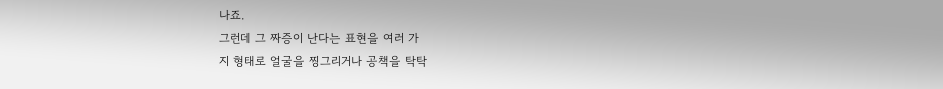나죠.
그런데 그 짜증이 난다는 표현을 여러 가
지 형태로 얼굴을 찡그리거나 공책을 탁탁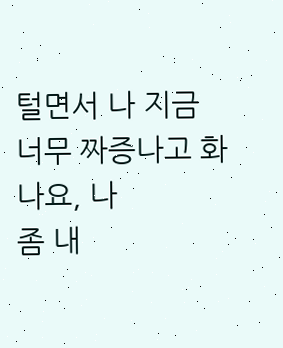털면서 나 지금 너무 짜증나고 화나요, 나
좀 내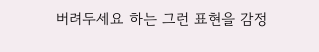버려두세요 하는 그런 표현을 감정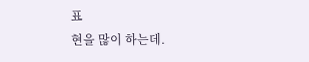표
현을 많이 하는데.